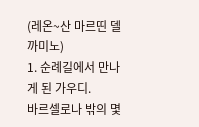(레온~산 마르띤 델 까미노)
1. 순례길에서 만나게 된 가우디.
바르셀로나 밖의 몇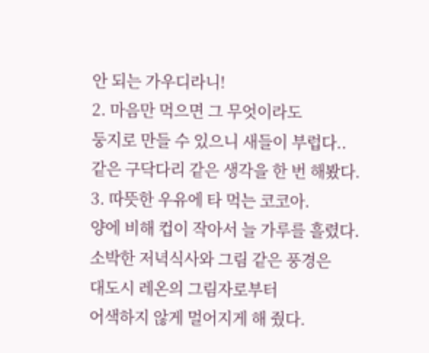안 되는 가우디라니!
2. 마음만 먹으면 그 무엇이라도
둥지로 만들 수 있으니 새들이 부럽다..
같은 구닥다리 같은 생각을 한 번 해봤다.
3. 따뜻한 우유에 타 먹는 코코아.
양에 비해 컵이 작아서 늘 가루를 흘렸다.
소박한 저녁식사와 그림 같은 풍경은
대도시 레온의 그림자로부터
어색하지 않게 멀어지게 해 줬다.